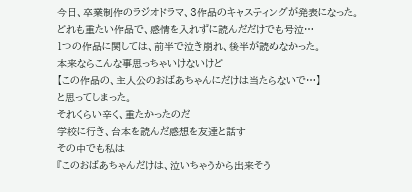今日、卒業制作のラジオドラマ、3作品のキャスティングが発表になった。
どれも重たい作品で、感情を入れずに読んだだけでも号泣…
1つの作品に関しては、前半で泣き崩れ、後半が読めなかった。
本来ならこんな事思っちゃいけないけど
【この作品の、主人公のおばあちゃんにだけは当たらないで…】
と思ってしまった。
それくらい辛く、重たかったのだ
学校に行き、台本を読んだ感想を友達と話す
その中でも私は
『このおばあちゃんだけは、泣いちゃうから出来そう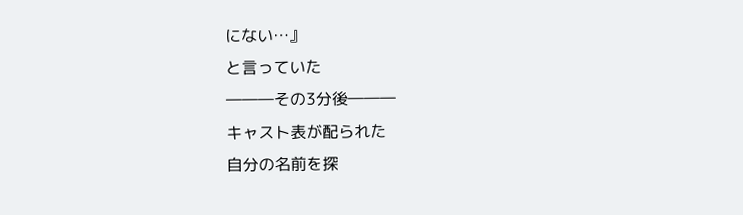にない…』
と言っていた
―――その3分後―――
キャスト表が配られた
自分の名前を探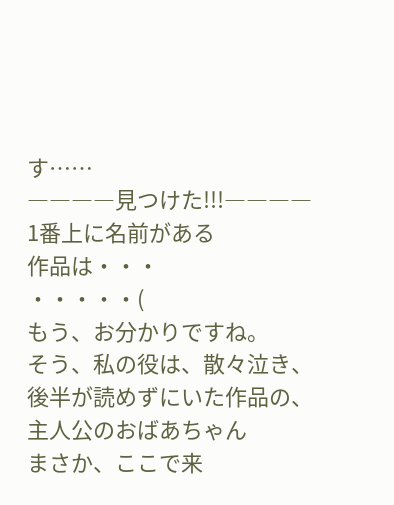す……
――――見つけた!!!――――
1番上に名前がある
作品は・・・
・・・・・(
もう、お分かりですね。
そう、私の役は、散々泣き、後半が読めずにいた作品の、主人公のおばあちゃん
まさか、ここで来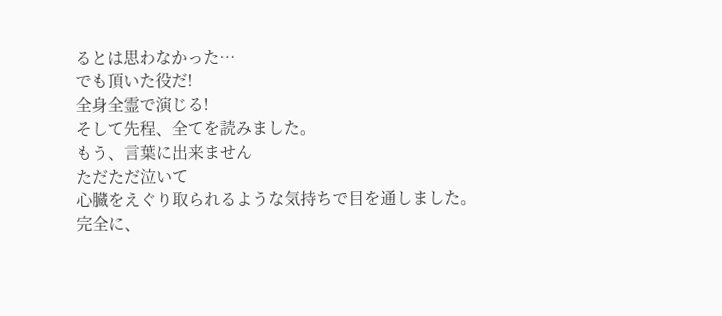るとは思わなかった…
でも頂いた役だ!
全身全霊で演じる!
そして先程、全てを読みました。
もう、言葉に出来ません
ただただ泣いて
心臓をえぐり取られるような気持ちで目を通しました。
完全に、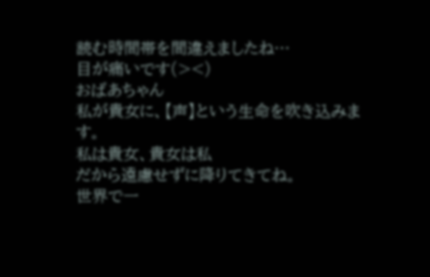読む時間帯を間違えましたね…
目が痛いです(><)
おばあちゃん
私が貴女に、【声】という生命を吹き込みます。
私は貴女、貴女は私
だから遠慮せずに降りてきてね。
世界で一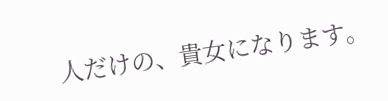人だけの、貴女になります。